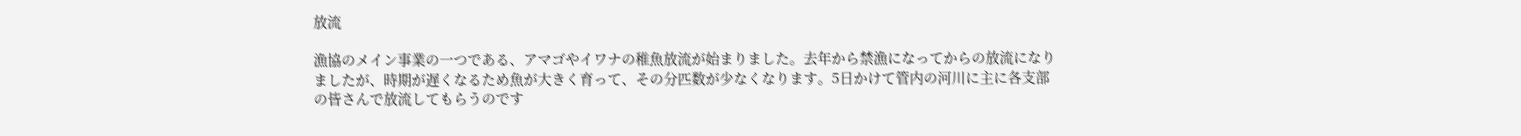放流

漁協のメイン事業の一つである、アマゴやイワナの稚魚放流が始まりました。去年から禁漁になってからの放流になりましたが、時期が遅くなるため魚が大きく育って、その分匹数が少なくなります。5日かけて管内の河川に主に各支部の皆さんで放流してもらうのです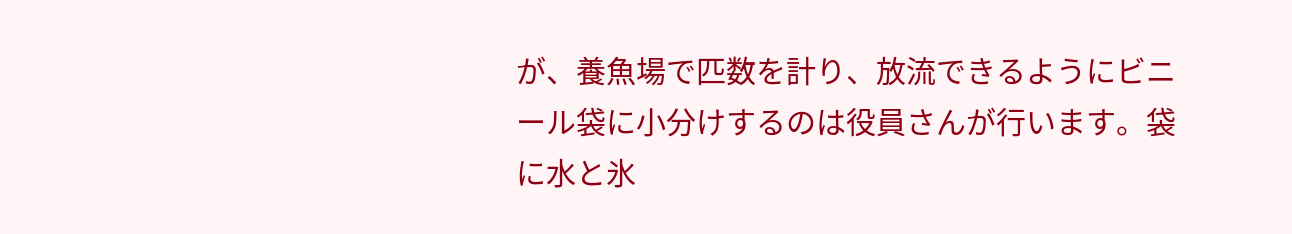が、養魚場で匹数を計り、放流できるようにビニール袋に小分けするのは役員さんが行います。袋に水と氷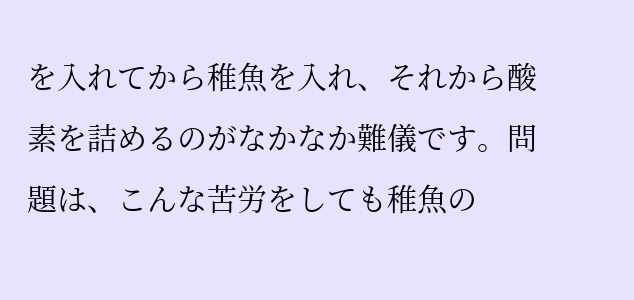を入れてから稚魚を入れ、それから酸素を詰めるのがなかなか難儀です。問題は、こんな苦労をしても稚魚の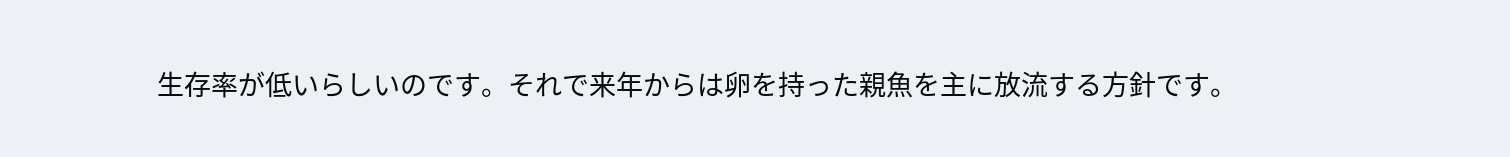生存率が低いらしいのです。それで来年からは卵を持った親魚を主に放流する方針です。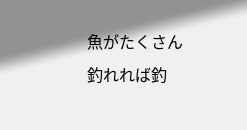魚がたくさん釣れれば釣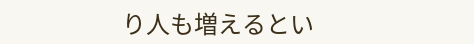り人も増えるとい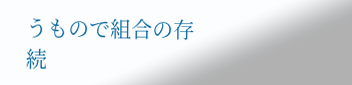うもので組合の存続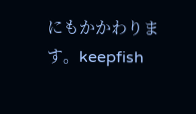にもかかわります。keepfish